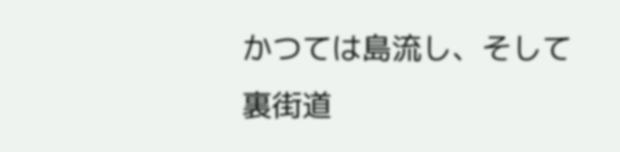かつては島流し、そして裏街道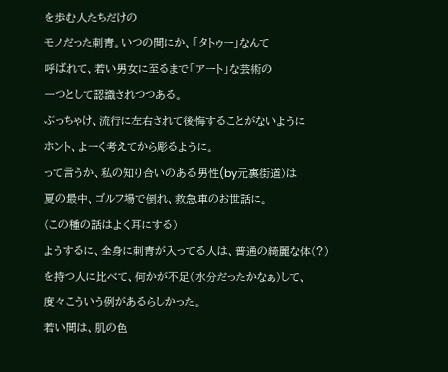を歩む人たちだけの
モノだった刺青。いつの間にか、「タトゥー」なんて
呼ばれて、若い男女に至るまで「アート」な芸術の
一つとして認識されつつある。
ぶっちゃけ、流行に左右されて後悔することがないように
ホント、よーく考えてから彫るように。
って言うか、私の知り合いのある男性(by元裏街道)は
夏の最中、ゴルフ場で倒れ、救急車のお世話に。
(この種の話はよく耳にする)
ようするに、全身に刺青が入ってる人は、普通の綺麗な体(?)
を持つ人に比べて、何かが不足(水分だったかなぁ)して、
度々こういう例があるらしかった。
若い間は、肌の色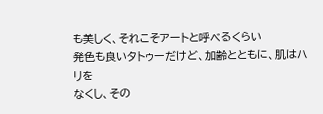も美しく、それこそアートと呼べるくらい
発色も良いタトゥーだけど、加齢とともに、肌はハリを
なくし、その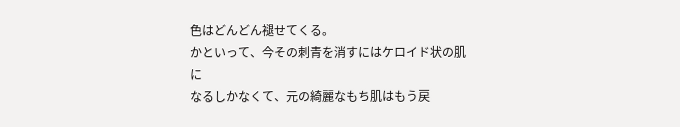色はどんどん褪せてくる。
かといって、今その刺青を消すにはケロイド状の肌に
なるしかなくて、元の綺麗なもち肌はもう戻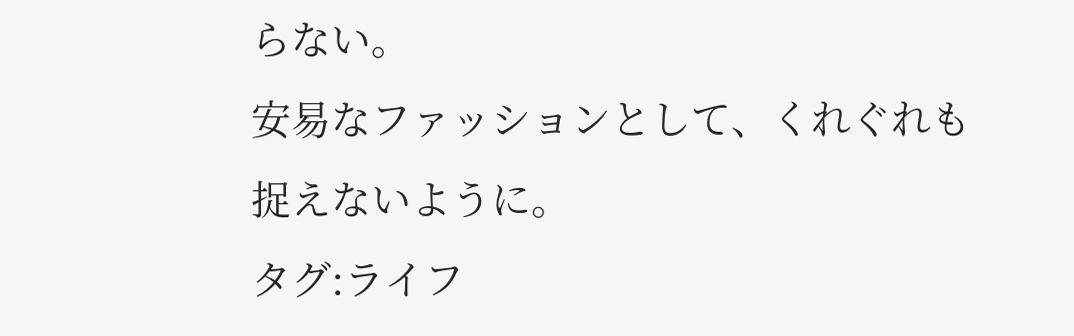らない。
安易なファッションとして、くれぐれも捉えないように。
タグ:ライフ